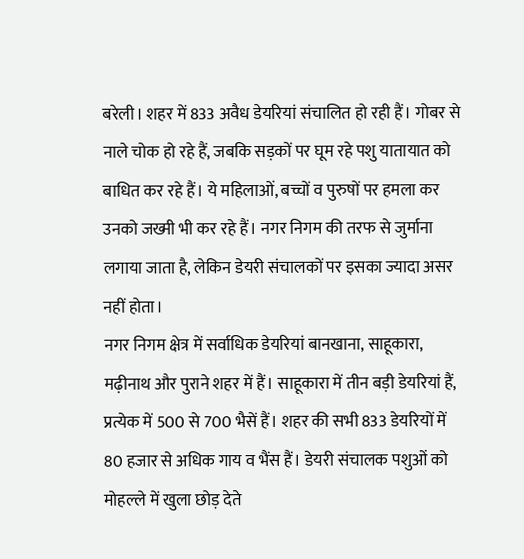बरेली। शहर में 833 अवैध डेयरियां संचालित हो रही हैं। गोबर से नाले चोक हो रहे हैं, जबकि सड़कों पर घूम रहे पशु यातायात को बाधित कर रहे हैं। ये महिलाओं, बच्चों व पुरुषों पर हमला कर उनको जख्मी भी कर रहे हैं। नगर निगम की तरफ से जुर्माना लगाया जाता है, लेकिन डेयरी संचालकों पर इसका ज्यादा असर नहीं होता।
नगर निगम क्षेत्र में सर्वाधिक डेयरियां बानखाना, साहूकारा, मढ़ीनाथ और पुराने शहर में हैं। साहूकारा में तीन बड़ी डेयरियां हैं, प्रत्येक में 500 से 700 भैसें हैं। शहर की सभी 833 डेयरियों में 80 हजार से अधिक गाय व भैंस हैं। डेयरी संचालक पशुओं को मोहल्ले में खुला छोड़ देते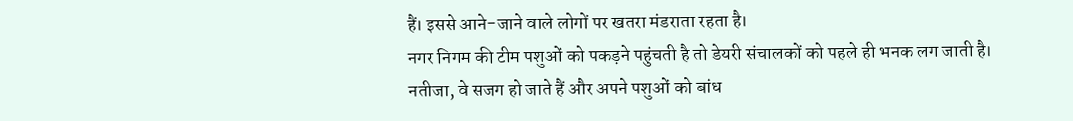हैं। इससे आने-जाने वाले लोगों पर खतरा मंडराता रहता है।
नगर निगम की टीम पशुओं को पकड़ने पहुंचती है तो डेयरी संचालकों को पहले ही भनक लग जाती है। नतीजा, वे सजग हो जाते हैं और अपने पशुओं को बांध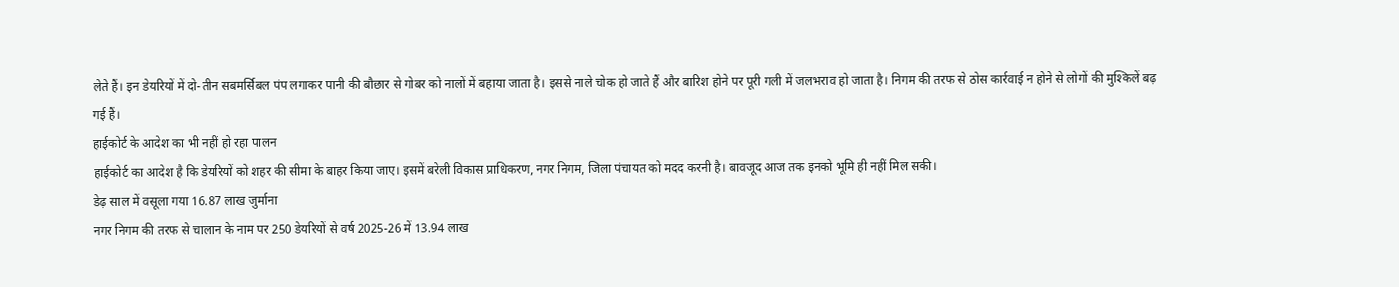लेते हैं। इन डेयरियों में दो-तीन सबमर्सिबल पंप लगाकर पानी की बौछार से गोबर को नालों में बहाया जाता है। इससे नाले चोक हो जाते हैं और बारिश होने पर पूरी गली में जलभराव हो जाता है। निगम की तरफ से ठोस कार्रवाई न होने से लोगों की मुश्किलें बढ़ गई हैं।
हाईकोर्ट के आदेश का भी नहीं हो रहा पालन
हाईकोर्ट का आदेश है कि डेयरियों को शहर की सीमा के बाहर किया जाए। इसमें बरेली विकास प्राधिकरण, नगर निगम, जिला पंचायत को मदद करनी है। बावजूद आज तक इनको भूमि ही नहीं मिल सकी।
डेढ़ साल में वसूला गया 16.87 लाख जुर्माना
नगर निगम की तरफ से चालान के नाम पर 250 डेयरियों से वर्ष 2025-26 में 13.94 लाख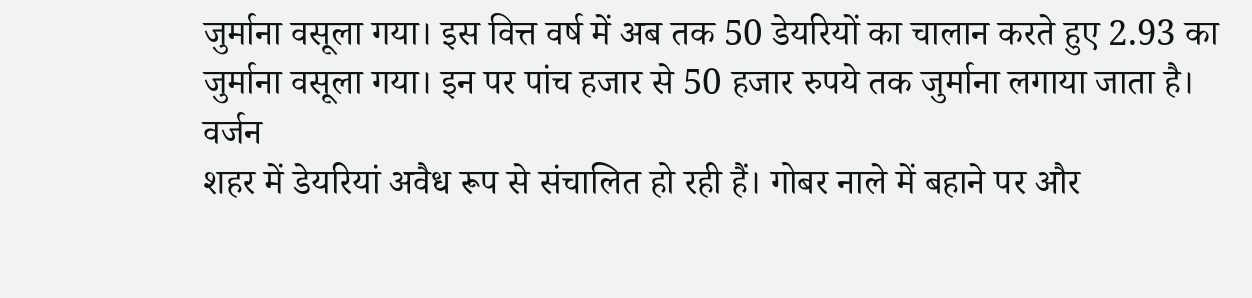जुर्माना वसूला गया। इस वित्त वर्ष में अब तक 50 डेयरियों का चालान करते हुए 2.93 का जुर्माना वसूला गया। इन पर पांच हजार से 50 हजार रुपये तक जुर्माना लगाया जाता है।
वर्जन
शहर में डेयरियां अवैध रूप से संचालित हो रही हैं। गोबर नाले में बहाने पर और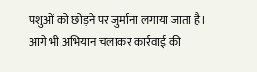पशुओं को छोड़ने पर जुर्माना लगाया जाता है। आगे भी अभियान चलाकर कार्रवाई की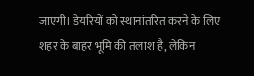जाएगी। डेयरियों को स्थानांतरित करने के लिए शहर के बाहर भूमि की तलाश है, लेकिन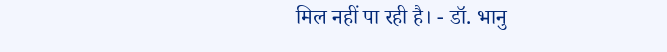मिल नहीं पा रही है। - डॉ. भानु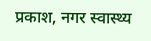प्रकाश, नगर स्वास्थ्य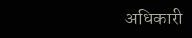अधिकारी